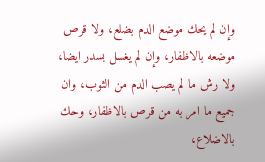وإن لم يحك موضع الدم بضلع، ولا قرص موضعه بالاظفار، وإن لم يغسل بسدر ايضا، ولا رش ما لم يصب الدم من الثوب، وان جميع ما امر به من قرص بالاظفار، وحك بالاضلاع،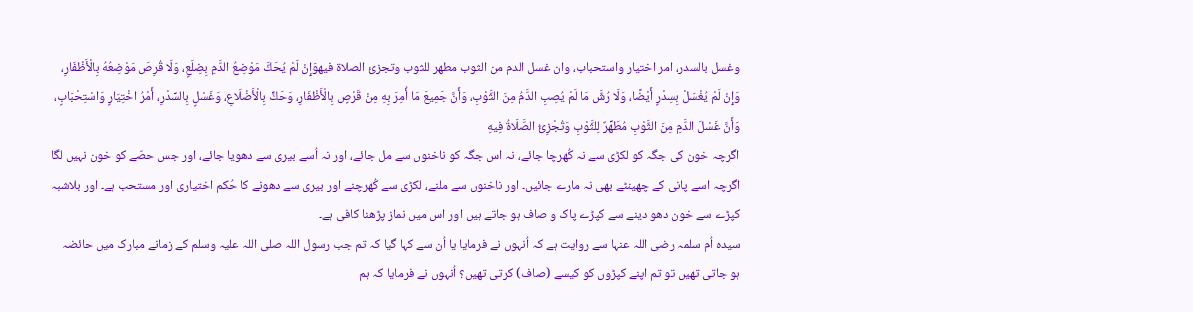وغسل بالسدر، امر اختيار واستحباب، وان غسل الدم من الثوب مطهر للثوب وتجزئ الصلاة فيهوَإِنْ لَمْ يُحَكَّ مَوْضِعُ الدَّمِ بِضِلَعٍ، وَلَا قُرِصَ مَوْضِعُهُ بِالْأَظْفَارِ، وَإِنْ لَمْ يُغْسَلْ بِسِدْرٍ أَيْضًا، وَلَا رُشَّ مَا لَمْ يُصِبِ الدَّمُ مِنَ الثَّوْبِ، وَأَنَّ جَمِيعَ مَا أُمِرَ بِهِ مِنْ قَرْصٍ بِالْأَظْفَارِ، وَحَكٍّ بِالْأَضْلَاعِ، وَغَسْلٍ بِالسِّدْرِ، أَمْرُ اخْتِيَارٍ وَاسْتِحْبَابٍ، وَأَنَّ غَسْلَ الدَّمِ مِنَ الثَّوْبِ مُطَهِّرٌ لِلثَّوْبِ وَتُجْزِئُ الصَّلَاةُ فِيهِ
اگرچہ خون کی جگہ کو لکڑی سے نہ کُھرچا جائے، نہ اس جگہ کو ناخنوں سے مل جائے، اور نہ اُسے بیری سے دھویا جائے، اور جس حصّے کو خون نہیں لگا اگرچہ اسے پانی کے چھینٹے بھی نہ مارے جائیں۔ اور ناخنوں سے ملنے، لکڑی سے کُھرچنے اور بیری سے دھونے کا حُکم اختیاری اور مستحب ہے۔ اور بلاشبہ کپڑے سے خون دھو دینے سے کپڑے پاک و صاف ہو جاتے ہیں اور اس میں نماز پڑھنا کافی ہے۔
سیدہ اُم سلمہ رضی اللہ عنہا سے روایت ہے کہ اُنہوں نے فرمایا یا اُن سے کہا گیا کہ تم جب رسول اللہ صلی اللہ علیہ وسلم کے زمانے مبارک میں حائضہ ہو جاتی تھیں تو تم اپنے کپڑوں کو کیسے (صاف) کرتی تھیں؟ اُنہوں نے فرمایا کہ ہم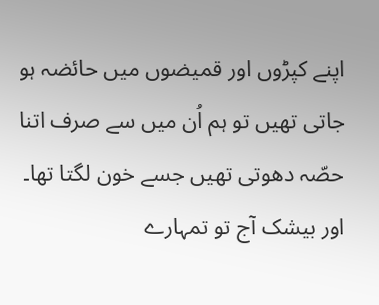اپنے کپڑوں اور قمیضوں میں حائضہ ہو جاتی تھیں تو ہم اُن میں سے صرف اتنا حصّہ دھوتی تھیں جسے خون لگتا تھا۔ اور بیشک آج تو تمہارے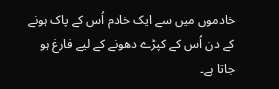خادموں میں سے ایک خادم اُس کے پاک ہونے کے دن اُس کے کپڑے دھونے کے لیے فارغ ہو جاتا ہے۔